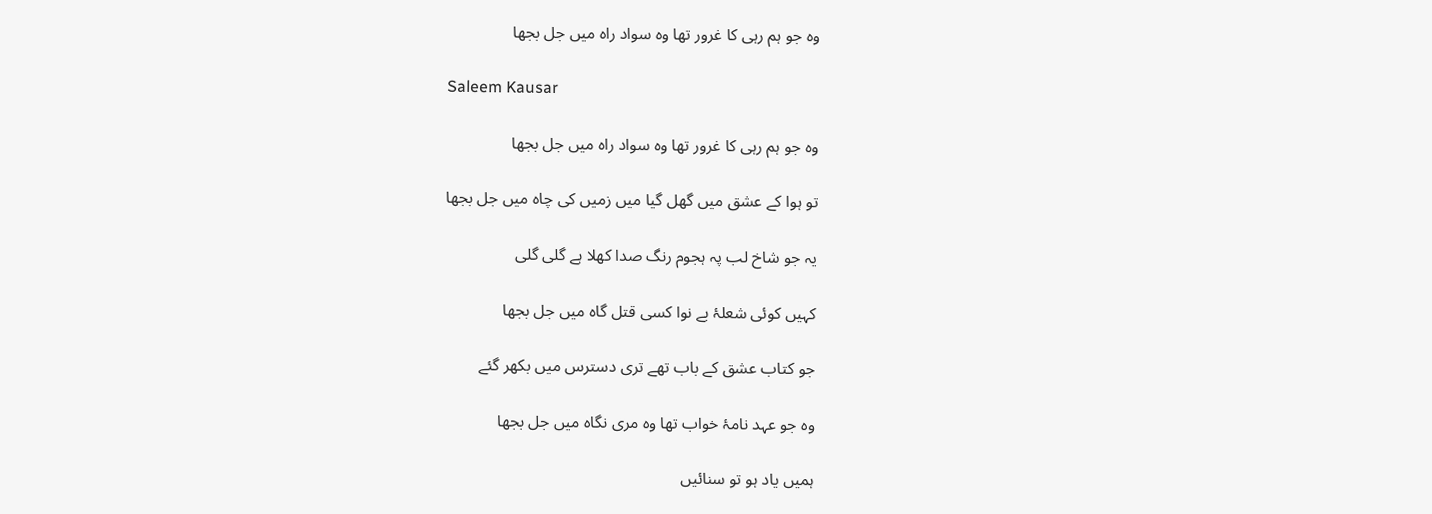وہ جو ہم رہی کا غرور تھا وہ سواد راہ میں جل بجھا

Saleem Kausar

وہ جو ہم رہی کا غرور تھا وہ سواد راہ میں جل بجھا

تو ہوا کے عشق میں گھل گیا میں زمیں کی چاہ میں جل بجھا

یہ جو شاخ لب پہ ہجوم رنگ صدا کھلا ہے گلی گلی

کہیں کوئی شعلۂ بے نوا کسی قتل گاہ میں جل بجھا

جو کتاب عشق کے باب تھے تری دسترس میں بکھر گئے

وہ جو عہد نامۂ خواب تھا وہ مری نگاہ میں جل بجھا

ہمیں یاد ہو تو سنائیں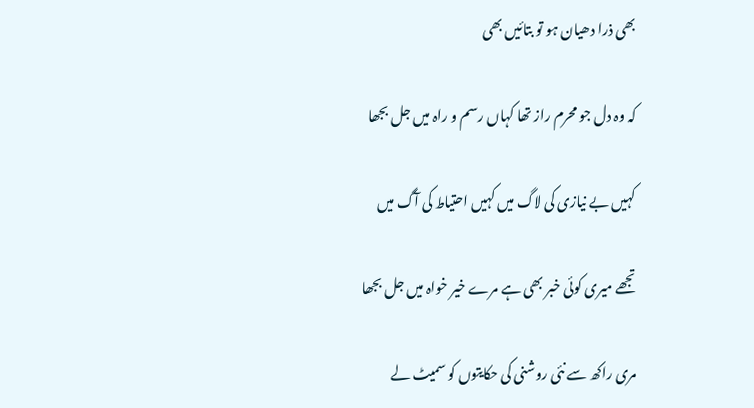بھی ذرا دھیان ہو تو بتائیں بھی

کہ وہ دل جو محرم راز تھا کہاں رسم و راہ میں جل بجھا

کہیں بے نیازی کی لاگ میں کہیں احتیاط کی آگ میں

تجھے میری کوئی خبر بھی ہے مرے خیر خواہ میں جل بجھا

مری راکھ سے نئی روشنی کی حکایتوں کو سمیٹ لے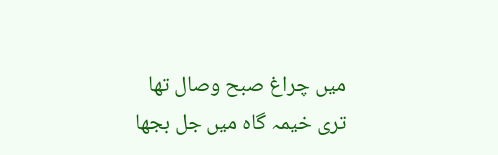میں چراغ صبح وصال تھا تری خیمہ گاہ میں جل بجھا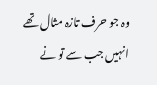وہ جو حرف تازہ مثال تھے انہیں جب سے تو نے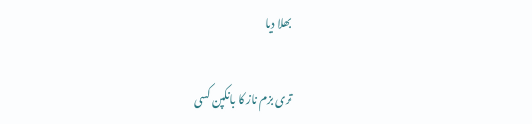بھلا دیا

تری بزم ناز کا بانکپن کسی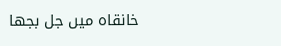خانقاہ میں جل بجھا